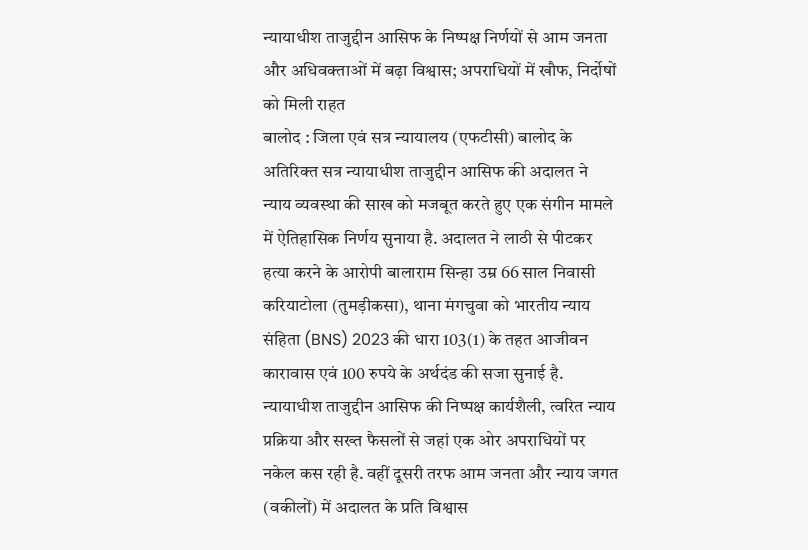न्यायाधीश ताजुद्दीन आसिफ के निष्पक्ष निर्णयों से आम जनता और अधिवक्ताओं में बढ़ा विश्वास; अपराधियों में खौफ, निर्दोषों को मिली राहत
बालोद : जिला एवं सत्र न्यायालय (एफटीसी) बालोद के अतिरिक्त सत्र न्यायाधीश ताजुद्दीन आसिफ की अदालत ने न्याय व्यवस्था की साख को मजबूत करते हुए एक संगीन मामले में ऐतिहासिक निर्णय सुनाया है. अदालत ने लाठी से पीटकर हत्या करने के आरोपी बालाराम सिन्हा उम्र 66 साल निवासी करियाटोला (तुमड़ीकसा), थाना मंगचुवा को भारतीय न्याय संहिता (BNS) 2023 की धारा 103(1) के तहत आजीवन कारावास एवं 100 रुपये के अर्थदंड की सजा सुनाई है.
न्यायाधीश ताजुद्दीन आसिफ की निष्पक्ष कार्यशैली, त्वरित न्याय प्रक्रिया और सख्त फैसलों से जहां एक ओर अपराधियों पर नकेल कस रही है. वहीं दूसरी तरफ आम जनता और न्याय जगत (वकीलों) में अदालत के प्रति विश्वास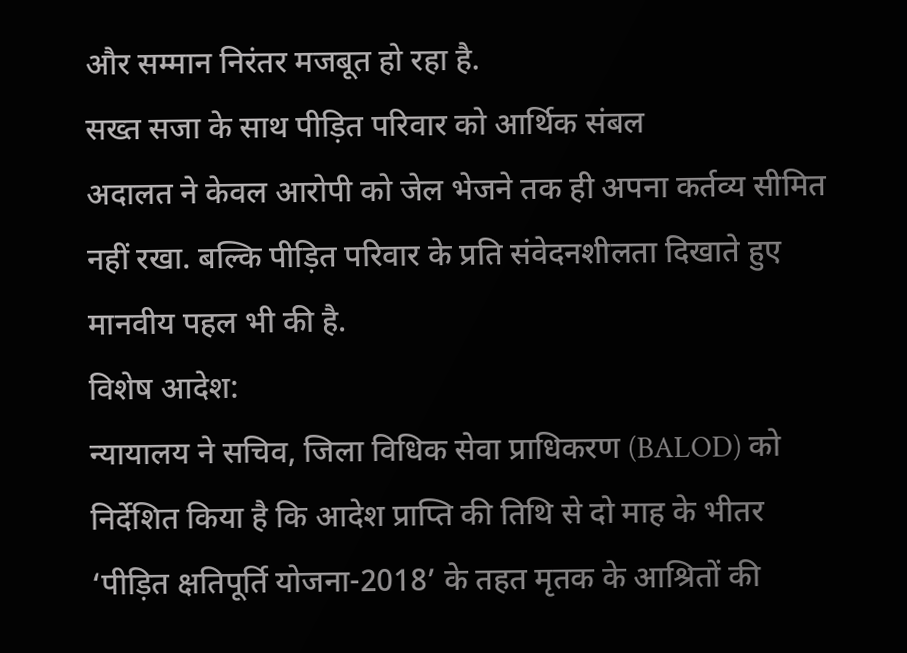और सम्मान निरंतर मजबूत हो रहा है.
सख्त सजा के साथ पीड़ित परिवार को आर्थिक संबल
अदालत ने केवल आरोपी को जेल भेजने तक ही अपना कर्तव्य सीमित नहीं रखा. बल्कि पीड़ित परिवार के प्रति संवेदनशीलता दिखाते हुए मानवीय पहल भी की है.
विशेष आदेश:
न्यायालय ने सचिव, जिला विधिक सेवा प्राधिकरण (BALOD) को निर्देशित किया है कि आदेश प्राप्ति की तिथि से दो माह के भीतर ‘पीड़ित क्षतिपूर्ति योजना-2018’ के तहत मृतक के आश्रितों की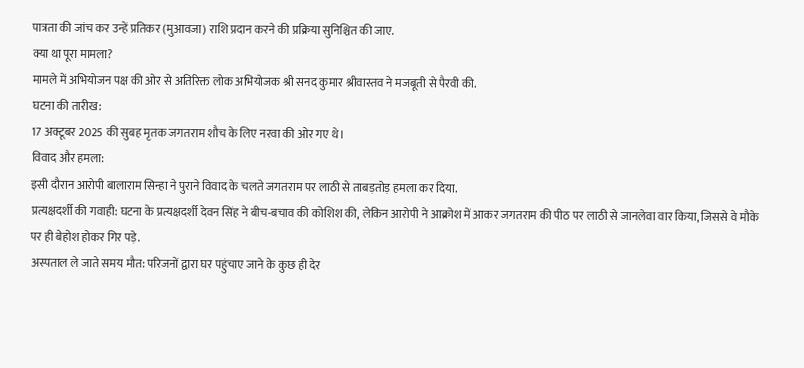पात्रता की जांच कर उन्हें प्रतिकर (मुआवजा) राशि प्रदान करने की प्रक्रिया सुनिश्चित की जाए.
क्या था पूरा मामला?
मामले में अभियोजन पक्ष की ओर से अतिरिक्त लोक अभियोजक श्री सनद कुमार श्रीवास्तव ने मजबूती से पैरवी की.
घटना की तारीख:
17 अक्टूबर 2025 की सुबह मृतक जगतराम शौच के लिए नरवा की ओर गए थे।
विवाद और हमला:
इसी दौरान आरोपी बालाराम सिन्हा ने पुराने विवाद के चलते जगतराम पर लाठी से ताबड़तोड़ हमला कर दिया.
प्रत्यक्षदर्शी की गवाही: घटना के प्रत्यक्षदर्शी देवन सिंह ने बीच-बचाव की कोशिश की, लेकिन आरोपी ने आक्रोश में आकर जगतराम की पीठ पर लाठी से जानलेवा वार किया, जिससे वे मौके पर ही बेहोश होकर गिर पड़े.
अस्पताल ले जाते समय मौत: परिजनों द्वारा घर पहुंचाए जाने के कुछ ही देर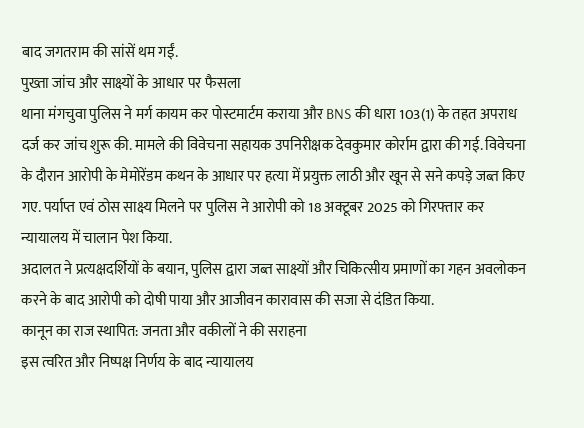बाद जगतराम की सांसें थम गईं.
पुख्ता जांच और साक्ष्यों के आधार पर फैसला
थाना मंगचुवा पुलिस ने मर्ग कायम कर पोस्टमार्टम कराया और BNS की धारा 103(1) के तहत अपराध दर्ज कर जांच शुरू की. मामले की विवेचना सहायक उपनिरीक्षक देवकुमार कोर्राम द्वारा की गई. विवेचना के दौरान आरोपी के मेमोरेंडम कथन के आधार पर हत्या में प्रयुक्त लाठी और खून से सने कपड़े जब्त किए गए. पर्याप्त एवं ठोस साक्ष्य मिलने पर पुलिस ने आरोपी को 18 अक्टूबर 2025 को गिरफ्तार कर न्यायालय में चालान पेश किया.
अदालत ने प्रत्यक्षदर्शियों के बयान, पुलिस द्वारा जब्त साक्ष्यों और चिकित्सीय प्रमाणों का गहन अवलोकन करने के बाद आरोपी को दोषी पाया और आजीवन कारावास की सजा से दंडित किया.
कानून का राज स्थापित: जनता और वकीलों ने की सराहना
इस त्वरित और निष्पक्ष निर्णय के बाद न्यायालय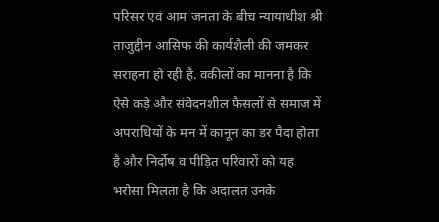परिसर एवं आम जनता के बीच न्यायाधीश श्री ताजुद्दीन आसिफ की कार्यशैली की जमकर सराहना हो रही है. वकीलों का मानना है कि ऐसे कड़े और संवेदनशील फैसलों से समाज में अपराधियों के मन में कानून का डर पैदा होता है और निर्दोष व पीड़ित परिवारों को यह भरोसा मिलता है कि अदालत उनके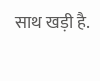साथ खड़ी है.